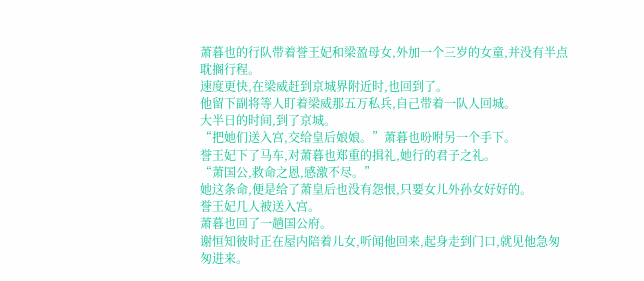萧暮也的行队带着誉王妃和梁盈母女,外加一个三岁的女童,并没有半点耽搁行程。
速度更快,在梁威赶到京城界附近时,也回到了。
他留下副将等人盯着梁威那五万私兵,自己带着一队人回城。
大半日的时间,到了京城。
“把她们送入宫,交给皇后娘娘。”萧暮也吩咐另一个手下。
誉王妃下了马车,对萧暮也郑重的揖礼,她行的君子之礼。
“萧国公,救命之恩,感激不尽。”
她这条命,便是给了萧皇后也没有怨恨,只要女儿外孙女好好的。
誉王妃几人被送入宫。
萧暮也回了一趟国公府。
谢恒知彼时正在屋内陪着儿女,听闻他回来,起身走到门口,就见他急匆匆进来。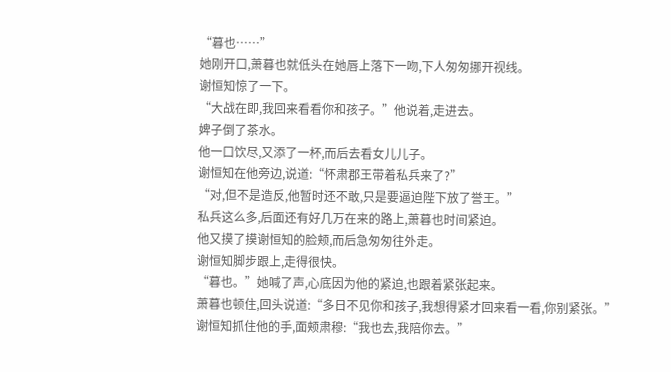“暮也……”
她刚开口,萧暮也就低头在她唇上落下一吻,下人匆匆挪开视线。
谢恒知惊了一下。
“大战在即,我回来看看你和孩子。”他说着,走进去。
婢子倒了茶水。
他一口饮尽,又添了一杯,而后去看女儿儿子。
谢恒知在他旁边,说道:“怀肃郡王带着私兵来了?”
“对,但不是造反,他暂时还不敢,只是要逼迫陛下放了誉王。”
私兵这么多,后面还有好几万在来的路上,萧暮也时间紧迫。
他又摸了摸谢恒知的脸颊,而后急匆匆往外走。
谢恒知脚步跟上,走得很快。
“暮也。”她喊了声,心底因为他的紧迫,也跟着紧张起来。
萧暮也顿住,回头说道:“多日不见你和孩子,我想得紧才回来看一看,你别紧张。”
谢恒知抓住他的手,面颊肃穆:“我也去,我陪你去。”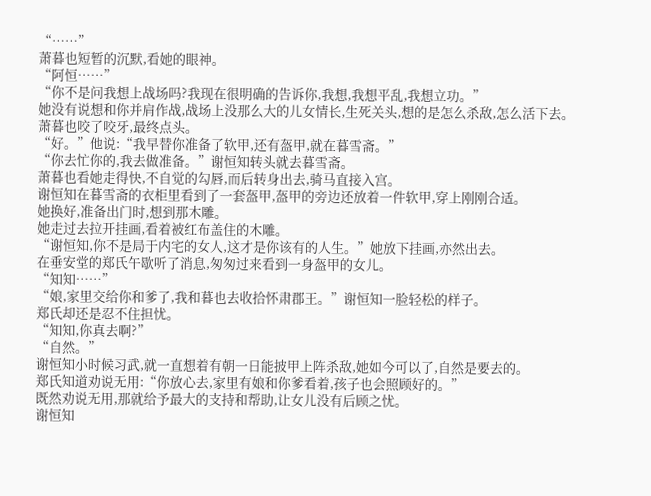“……”
萧暮也短暂的沉默,看她的眼神。
“阿恒……”
“你不是问我想上战场吗?我现在很明确的告诉你,我想,我想平乱,我想立功。”
她没有说想和你并肩作战,战场上没那么大的儿女情长,生死关头,想的是怎么杀敌,怎么活下去。
萧暮也咬了咬牙,最终点头。
“好。”他说:“我早替你准备了软甲,还有盔甲,就在暮雪斋。”
“你去忙你的,我去做准备。”谢恒知转头就去暮雪斋。
萧暮也看她走得快,不自觉的勾唇,而后转身出去,骑马直接入宫。
谢恒知在暮雪斋的衣柜里看到了一套盔甲,盔甲的旁边还放着一件软甲,穿上刚刚合适。
她换好,准备出门时,想到那木雕。
她走过去拉开挂画,看着被红布盖住的木雕。
“谢恒知,你不是局于内宅的女人,这才是你该有的人生。”她放下挂画,亦然出去。
在垂安堂的郑氏午歇听了消息,匆匆过来看到一身盔甲的女儿。
“知知……”
“娘,家里交给你和爹了,我和暮也去收拾怀肃郡王。”谢恒知一脸轻松的样子。
郑氏却还是忍不住担忧。
“知知,你真去啊?”
“自然。”
谢恒知小时候习武,就一直想着有朝一日能披甲上阵杀敌,她如今可以了,自然是要去的。
郑氏知道劝说无用:“你放心去,家里有娘和你爹看着,孩子也会照顾好的。”
既然劝说无用,那就给予最大的支持和帮助,让女儿没有后顾之忧。
谢恒知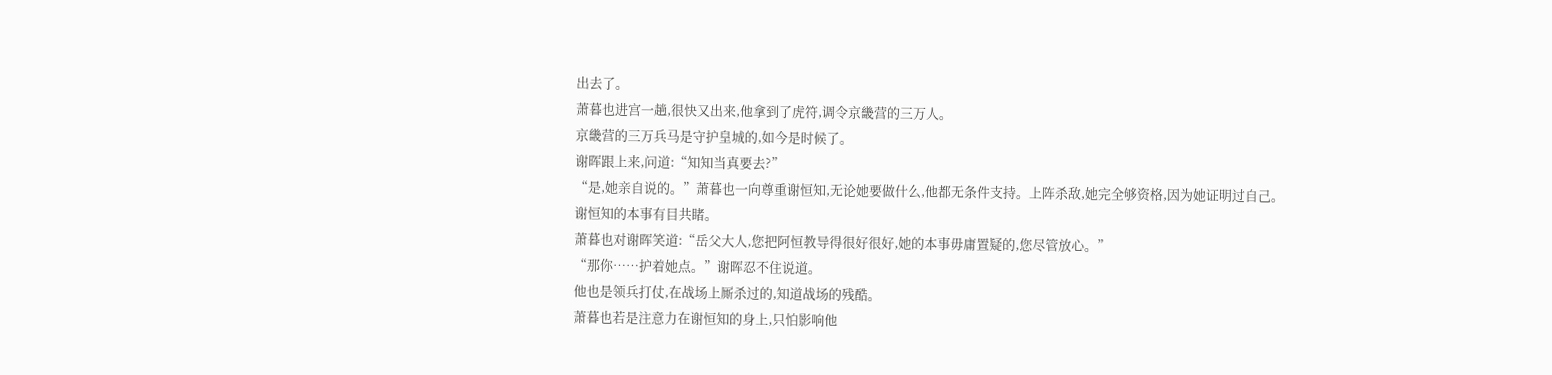出去了。
萧暮也进宫一趟,很快又出来,他拿到了虎符,调令京畿营的三万人。
京畿营的三万兵马是守护皇城的,如今是时候了。
谢晖跟上来,问道:“知知当真要去?”
“是,她亲自说的。”萧暮也一向尊重谢恒知,无论她要做什么,他都无条件支持。上阵杀敌,她完全够资格,因为她证明过自己。
谢恒知的本事有目共睹。
萧暮也对谢晖笑道:“岳父大人,您把阿恒教导得很好很好,她的本事毋庸置疑的,您尽管放心。”
“那你……护着她点。”谢晖忍不住说道。
他也是领兵打仗,在战场上厮杀过的,知道战场的残酷。
萧暮也若是注意力在谢恒知的身上,只怕影响他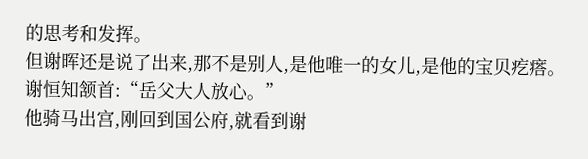的思考和发挥。
但谢晖还是说了出来,那不是别人,是他唯一的女儿,是他的宝贝疙瘩。
谢恒知颔首:“岳父大人放心。”
他骑马出宫,刚回到国公府,就看到谢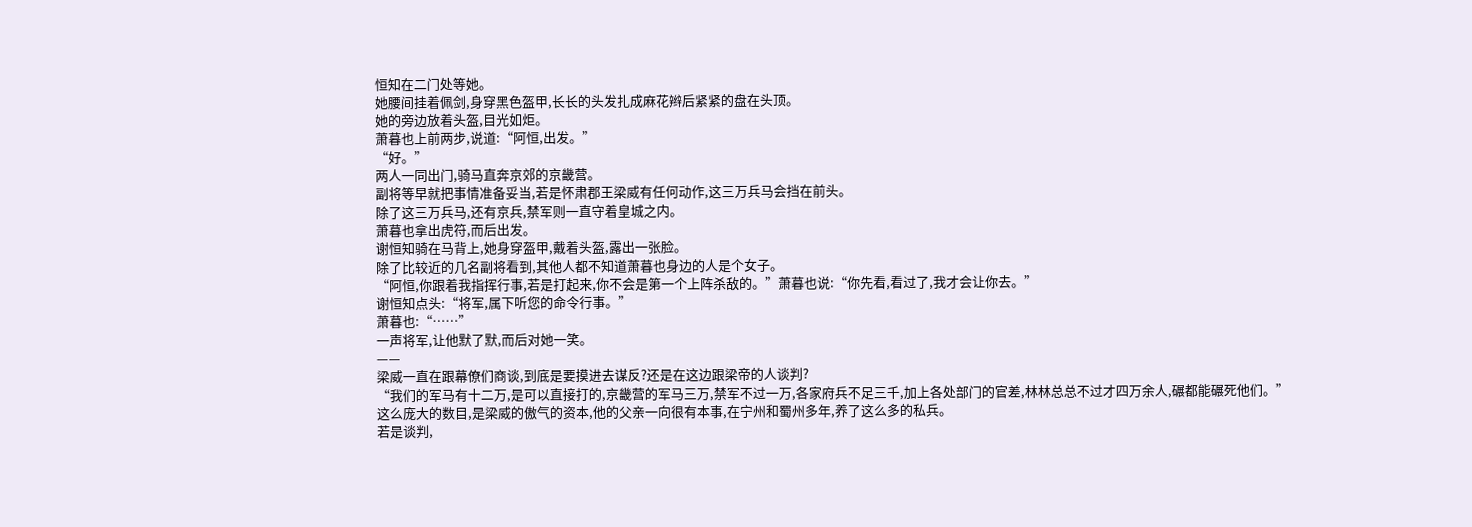恒知在二门处等她。
她腰间挂着佩剑,身穿黑色盔甲,长长的头发扎成麻花辫后紧紧的盘在头顶。
她的旁边放着头盔,目光如炬。
萧暮也上前两步,说道:“阿恒,出发。”
“好。”
两人一同出门,骑马直奔京郊的京畿营。
副将等早就把事情准备妥当,若是怀肃郡王梁威有任何动作,这三万兵马会挡在前头。
除了这三万兵马,还有京兵,禁军则一直守着皇城之内。
萧暮也拿出虎符,而后出发。
谢恒知骑在马背上,她身穿盔甲,戴着头盔,露出一张脸。
除了比较近的几名副将看到,其他人都不知道萧暮也身边的人是个女子。
“阿恒,你跟着我指挥行事,若是打起来,你不会是第一个上阵杀敌的。”萧暮也说:“你先看,看过了,我才会让你去。”
谢恒知点头:“将军,属下听您的命令行事。”
萧暮也:“……”
一声将军,让他默了默,而后对她一笑。
——
梁威一直在跟幕僚们商谈,到底是要摸进去谋反?还是在这边跟梁帝的人谈判?
“我们的军马有十二万,是可以直接打的,京畿营的军马三万,禁军不过一万,各家府兵不足三千,加上各处部门的官差,林林总总不过才四万余人,碾都能碾死他们。”
这么庞大的数目,是梁威的傲气的资本,他的父亲一向很有本事,在宁州和蜀州多年,养了这么多的私兵。
若是谈判,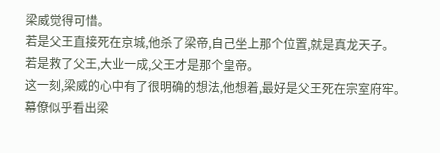梁威觉得可惜。
若是父王直接死在京城,他杀了梁帝,自己坐上那个位置,就是真龙天子。
若是救了父王,大业一成,父王才是那个皇帝。
这一刻,梁威的心中有了很明确的想法,他想着,最好是父王死在宗室府牢。
幕僚似乎看出梁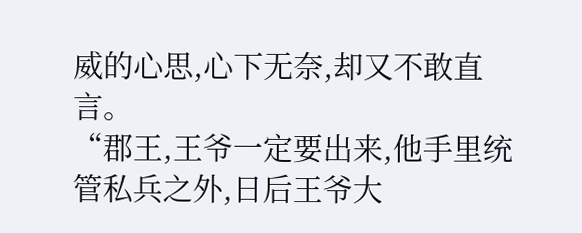威的心思,心下无奈,却又不敢直言。
“郡王,王爷一定要出来,他手里统管私兵之外,日后王爷大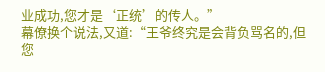业成功,您才是‘正统’的传人。”
幕僚换个说法,又道:“王爷终究是会背负骂名的,但您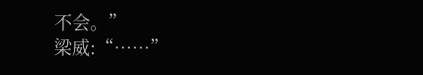不会。”
梁威:“……”